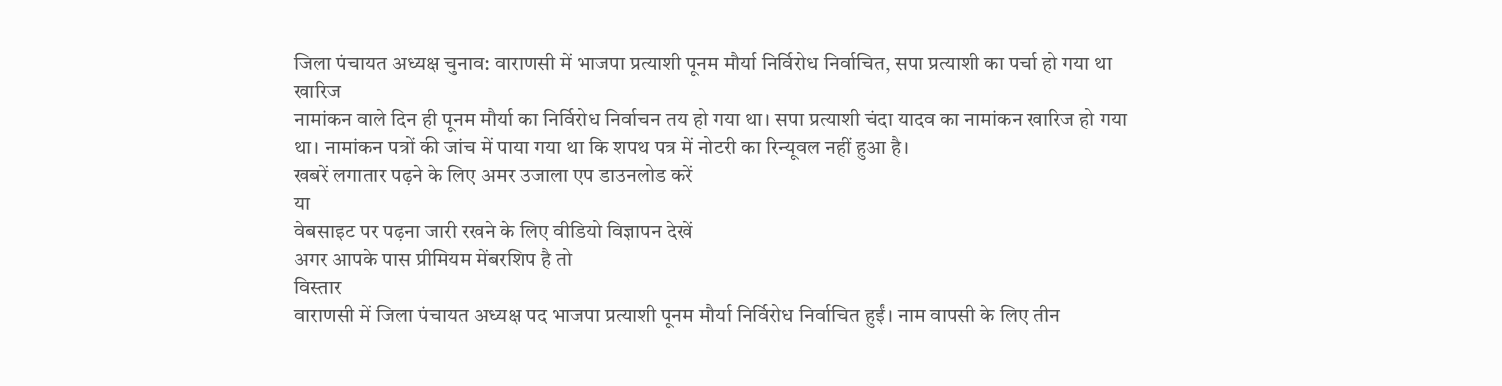जिला पंचायत अध्यक्ष चुनाव: वाराणसी में भाजपा प्रत्याशी पूनम मौर्या निर्विरोध निर्वाचित, सपा प्रत्याशी का पर्चा हो गया था खारिज
नामांकन वाले दिन ही पूनम मौर्या का निर्विरोध निर्वाचन तय हो गया था। सपा प्रत्याशी चंदा यादव का नामांकन खारिज हो गया था। नामांकन पत्रों की जांच में पाया गया था कि शपथ पत्र में नोटरी का रिन्यूवल नहीं हुआ है।
खबरें लगातार पढ़ने के लिए अमर उजाला एप डाउनलोड करें
या
वेबसाइट पर पढ़ना जारी रखने के लिए वीडियो विज्ञापन देखें
अगर आपके पास प्रीमियम मेंबरशिप है तो
विस्तार
वाराणसी में जिला पंचायत अध्यक्ष पद भाजपा प्रत्याशी पूनम मौर्या निर्विरोध निर्वाचित हुईं। नाम वापसी के लिए तीन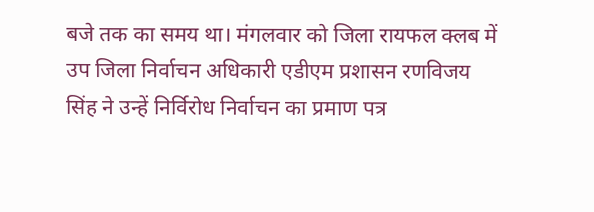बजे तक का समय था। मंगलवार को जिला रायफल क्लब में उप जिला निर्वाचन अधिकारी एडीएम प्रशासन रणविजय सिंह ने उन्हें निर्विरोध निर्वाचन का प्रमाण पत्र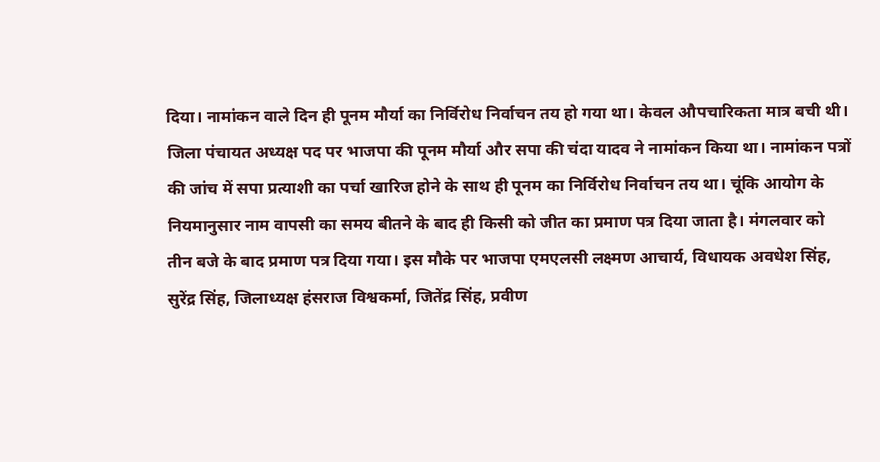दिया। नामांकन वाले दिन ही पूनम मौर्या का निर्विरोध निर्वाचन तय हो गया था। केवल औपचारिकता मात्र बची थी।
जिला पंचायत अध्यक्ष पद पर भाजपा की पूनम मौर्या और सपा की चंदा यादव ने नामांकन किया था। नामांकन पत्रों की जांच में सपा प्रत्याशी का पर्चा खारिज होने के साथ ही पूनम का निर्विरोध निर्वाचन तय था। चूंकि आयोग के नियमानुसार नाम वापसी का समय बीतने के बाद ही किसी को जीत का प्रमाण पत्र दिया जाता है। मंगलवार को तीन बजे के बाद प्रमाण पत्र दिया गया। इस मौके पर भाजपा एमएलसी लक्ष्मण आचार्य, विधायक अवधेश सिंह, सुरेंद्र सिंह, जिलाध्यक्ष हंसराज विश्वकर्मा, जितेंद्र सिंह, प्रवीण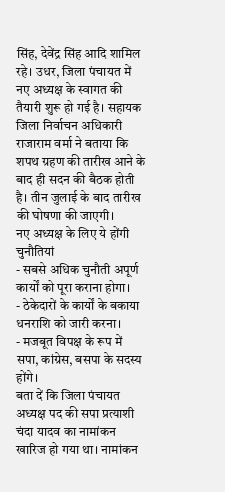सिंह, देवेंद्र सिंह आदि शामिल रहे। उधर, जिला पंचायत में नए अध्यक्ष के स्वागत की तैयारी शुरू हो गई है। सहायक जिला निर्वाचन अधिकारी राजाराम वर्मा ने बताया कि शपथ ग्रहण की तारीख आने के बाद ही सदन की बैठक होती है। तीन जुलाई के बाद तारीख की घोषणा की जाएगी।
नए अध्यक्ष के लिए ये होंगी चुनौतियां
- सबसे अधिक चुनौती अपूर्ण कार्यों को पूरा कराना होगा।
- ठेकेदारों के कार्यों के बकाया धनराशि को जारी करना।
- मजबूत विपक्ष के रूप में सपा, कांग्रेस, बसपा के सदस्य होंगे।
बता दें कि जिला पंचायत अध्यक्ष पद की सपा प्रत्याशी चंदा यादव का नामांकन खारिज हो गया था। नामांकन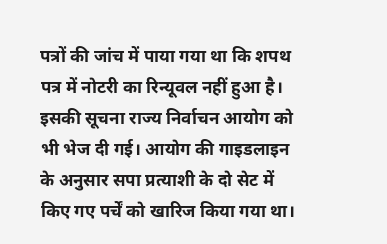पत्रों की जांच में पाया गया था कि शपथ पत्र में नोटरी का रिन्यूवल नहीं हुआ है। इसकी सूचना राज्य निर्वाचन आयोग को भी भेज दी गई। आयोग की गाइडलाइन के अनुसार सपा प्रत्याशी के दो सेट में किए गए पर्चें को खारिज किया गया था।